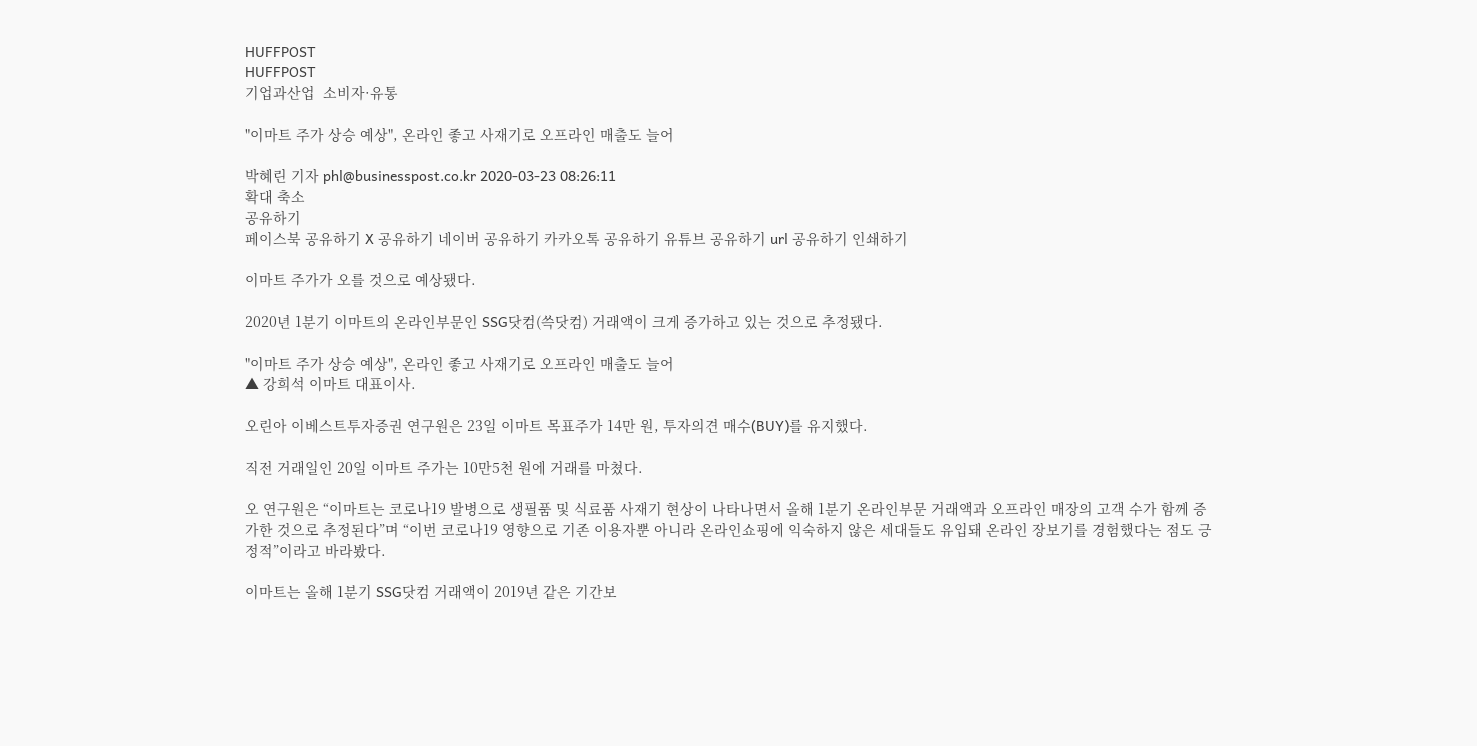HUFFPOST
HUFFPOST
기업과산업  소비자·유통

"이마트 주가 상승 예상", 온라인 좋고 사재기로 오프라인 매출도 늘어

박혜린 기자 phl@businesspost.co.kr 2020-03-23 08:26:11
확대 축소
공유하기
페이스북 공유하기 X 공유하기 네이버 공유하기 카카오톡 공유하기 유튜브 공유하기 url 공유하기 인쇄하기

이마트 주가가 오를 것으로 예상됐다.

2020년 1분기 이마트의 온라인부문인 SSG닷컴(쓱닷컴) 거래액이 크게 증가하고 있는 것으로 추정됐다.

"이마트 주가 상승 예상", 온라인 좋고 사재기로 오프라인 매출도 늘어
▲ 강희석 이마트 대표이사.

오린아 이베스트투자증권 연구원은 23일 이마트 목표주가 14만 원, 투자의견 매수(BUY)를 유지했다.

직전 거래일인 20일 이마트 주가는 10만5천 원에 거래를 마쳤다.

오 연구원은 “이마트는 코로나19 발병으로 생필품 및 식료품 사재기 현상이 나타나면서 올해 1분기 온라인부문 거래액과 오프라인 매장의 고객 수가 함께 증가한 것으로 추정된다”며 “이번 코로나19 영향으로 기존 이용자뿐 아니라 온라인쇼핑에 익숙하지 않은 세대들도 유입돼 온라인 장보기를 경험했다는 점도 긍정적”이라고 바라봤다.

이마트는 올해 1분기 SSG닷컴 거래액이 2019년 같은 기간보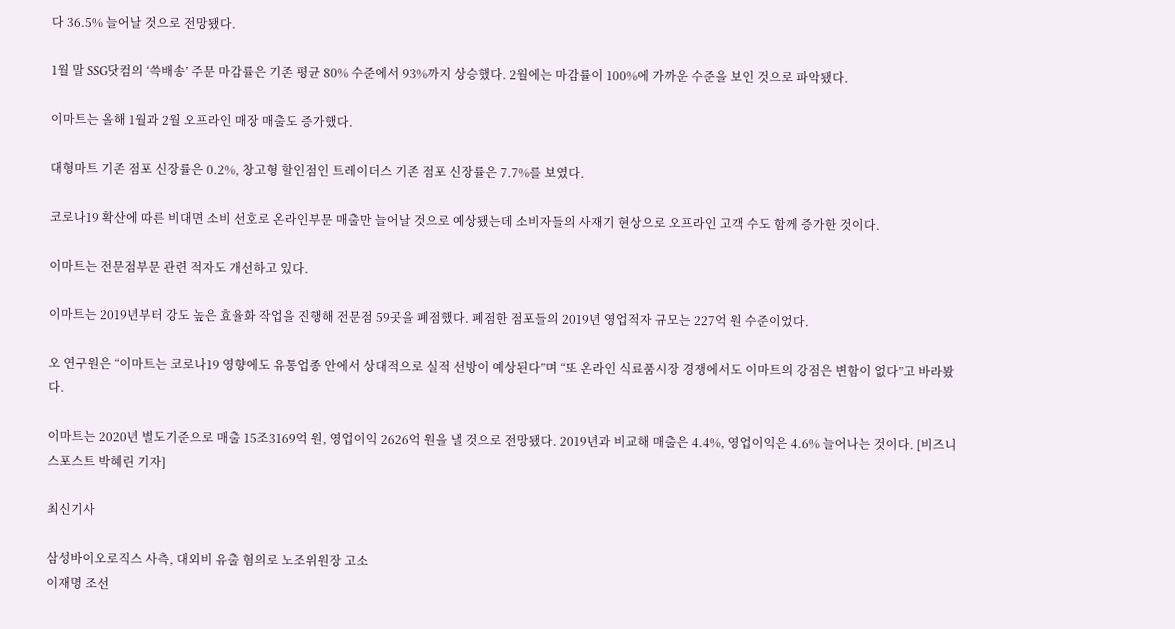다 36.5% 늘어날 것으로 전망됐다.

1월 말 SSG닷컴의 ‘쓱배송’ 주문 마감률은 기존 평균 80% 수준에서 93%까지 상승했다. 2월에는 마감률이 100%에 가까운 수준을 보인 것으로 파악됐다.

이마트는 올해 1월과 2월 오프라인 매장 매출도 증가했다.

대형마트 기존 점포 신장률은 0.2%, 창고형 할인점인 트레이더스 기존 점포 신장률은 7.7%를 보였다.

코로나19 확산에 따른 비대면 소비 선호로 온라인부문 매출만 늘어날 것으로 예상됐는데 소비자들의 사재기 현상으로 오프라인 고객 수도 함께 증가한 것이다.

이마트는 전문점부문 관련 적자도 개선하고 있다.

이마트는 2019년부터 강도 높은 효율화 작업을 진행해 전문점 59곳을 폐점했다. 폐점한 점포들의 2019년 영업적자 규모는 227억 원 수준이었다.

오 연구원은 “이마트는 코로나19 영향에도 유통업종 안에서 상대적으로 실적 선방이 예상된다”며 “또 온라인 식료품시장 경쟁에서도 이마트의 강점은 변함이 없다”고 바라봤다.

이마트는 2020년 별도기준으로 매출 15조3169억 원, 영업이익 2626억 원을 낼 것으로 전망됐다. 2019년과 비교해 매출은 4.4%, 영업이익은 4.6% 늘어나는 것이다. [비즈니스포스트 박혜린 기자]

최신기사

삼성바이오로직스 사측, 대외비 유출 혐의로 노조위원장 고소
이재명 조선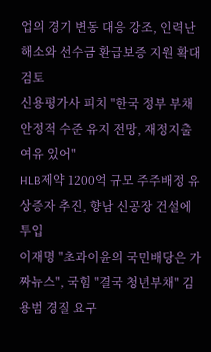업의 경기 변동 대응 강조, 인력난 해소와 선수금 환급보증 지원 확대 검토
신용평가사 피치 "한국 정부 부채 안정적 수준 유지 전망, 재정지출 여유 있어"
HLB제약 1200억 규모 주주배정 유상증자 추진, 향남 신공장 건설에 투입
이재명 "초과이윤의 국민배당은 가짜뉴스", 국힘 "결국 청년부채" 김용범 경질 요구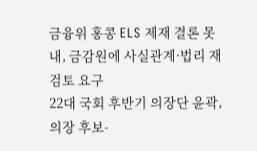금융위 홍콩 ELS 제재 결론 못 내, 금감원에 사실관계·법리 재검토 요구
22대 국회 후반기 의장단 윤곽, 의장 후보-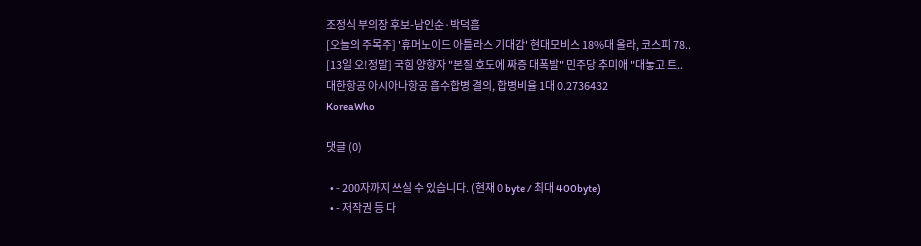조정식 부의장 후보-남인순·박덕흠
[오늘의 주목주] '휴머노이드 아틀라스 기대감' 현대모비스 18%대 올라, 코스피 78..
[13일 오!정말] 국힘 양향자 "본질 호도에 짜증 대폭발" 민주당 추미애 "대놓고 트..
대한항공 아시아나항공 흡수합병 결의, 합병비율 1대 0.2736432
KoreaWho

댓글 (0)

  • - 200자까지 쓰실 수 있습니다. (현재 0 byte / 최대 400byte)
  • - 저작권 등 다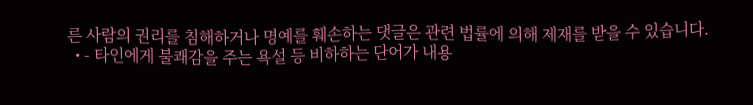른 사람의 권리를 침해하거나 명예를 훼손하는 댓글은 관련 법률에 의해 제재를 받을 수 있습니다.
  • - 타인에게 불쾌감을 주는 욕설 등 비하하는 단어가 내용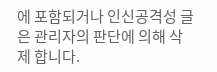에 포함되거나 인신공격성 글은 관리자의 판단에 의해 삭제 합니다.